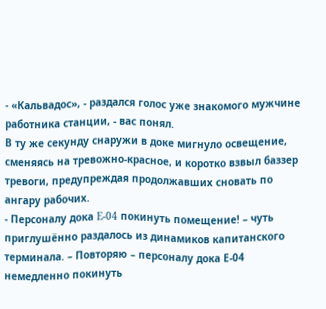- «Кальвадос», - раздался голос уже знакомого мужчине работника станции, - вас понял.
В ту же секунду снаружи в доке мигнуло освещение, сменяясь на тревожно-красное, и коротко взвыл баззер тревоги, предупреждая продолжавших сновать по ангару рабочих.
- Персоналу дока E-04 покинуть помещение! – чуть приглушённо раздалось из динамиков капитанского терминала. – Повторяю – персоналу дока Е-04 немедленно покинуть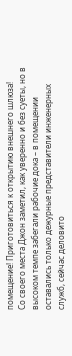помещение! Приготовиться к открытию внешнего шлюза!
Со своего места Джон заметил, как уверенно и без суеты, но в высоком темпе забегали рабочие дока – в помещении оставались только дежурные представители инженерных служб, сейчас деловито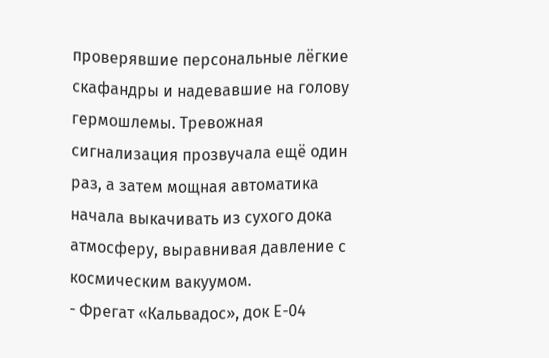проверявшие персональные лёгкие скафандры и надевавшие на голову гермошлемы. Тревожная сигнализация прозвучала ещё один раз, а затем мощная автоматика начала выкачивать из сухого дока атмосферу, выравнивая давление с космическим вакуумом.
- Фрегат «Кальвадос», док Е-04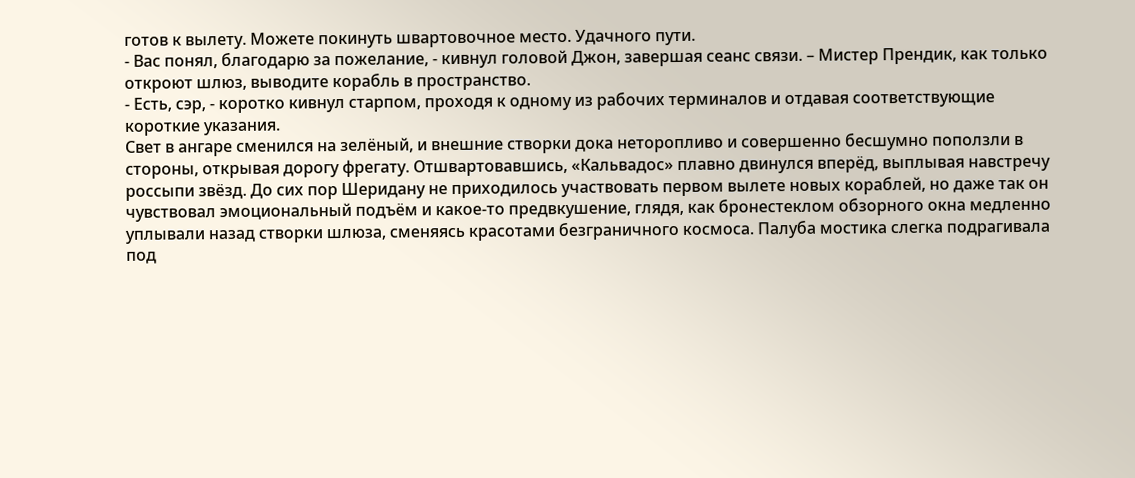готов к вылету. Можете покинуть швартовочное место. Удачного пути.
- Вас понял, благодарю за пожелание, - кивнул головой Джон, завершая сеанс связи. – Мистер Прендик, как только откроют шлюз, выводите корабль в пространство.
- Есть, сэр, - коротко кивнул старпом, проходя к одному из рабочих терминалов и отдавая соответствующие короткие указания.
Свет в ангаре сменился на зелёный, и внешние створки дока неторопливо и совершенно бесшумно поползли в стороны, открывая дорогу фрегату. Отшвартовавшись, «Кальвадос» плавно двинулся вперёд, выплывая навстречу россыпи звёзд. До сих пор Шеридану не приходилось участвовать первом вылете новых кораблей, но даже так он чувствовал эмоциональный подъём и какое-то предвкушение, глядя, как бронестеклом обзорного окна медленно уплывали назад створки шлюза, сменяясь красотами безграничного космоса. Палуба мостика слегка подрагивала под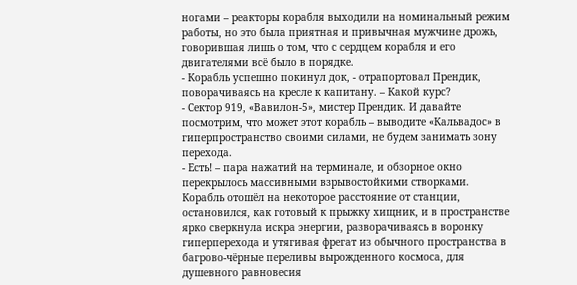ногами – реакторы корабля выходили на номинальный режим работы, но это была приятная и привычная мужчине дрожь, говорившая лишь о том, что с сердцем корабля и его двигателями всё было в порядке.
- Корабль успешно покинул док, - отрапортовал Прендик, поворачиваясь на кресле к капитану. – Какой курс?
- Сектор 919, «Вавилон-5», мистер Прендик. И давайте посмотрим, что может этот корабль – выводите «Кальвадос» в гиперпространство своими силами, не будем занимать зону перехода.
- Есть! – пара нажатий на терминале, и обзорное окно перекрылось массивными взрывостойкими створками.
Корабль отошёл на некоторое расстояние от станции, остановился, как готовый к прыжку хищник, и в пространстве ярко сверкнула искра энергии, разворачиваясь в воронку гиперперехода и утягивая фрегат из обычного пространства в багрово-чёрные переливы вырожденного космоса, для душевного равновесия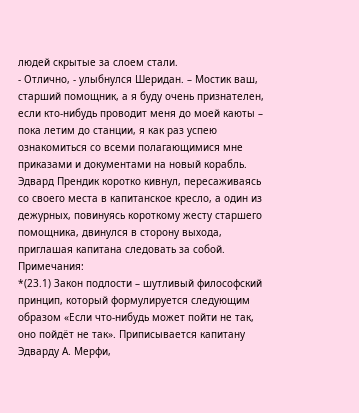людей скрытые за слоем стали.
- Отлично, - улыбнулся Шеридан. – Мостик ваш, старший помощник, а я буду очень признателен, если кто-нибудь проводит меня до моей каюты – пока летим до станции, я как раз успею ознакомиться со всеми полагающимися мне приказами и документами на новый корабль.
Эдвард Прендик коротко кивнул, пересаживаясь со своего места в капитанское кресло, а один из дежурных, повинуясь короткому жесту старшего помощника, двинулся в сторону выхода, приглашая капитана следовать за собой.
Примечания:
*(23.1) Закон подлости – шутливый философский принцип, который формулируется следующим образом «Если что-нибудь может пойти не так, оно пойдёт не так». Приписывается капитану Эдварду А. Мерфи,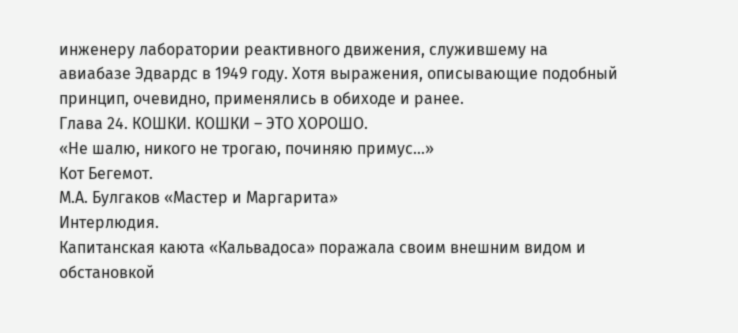инженеру лаборатории реактивного движения, служившему на авиабазе Эдвардс в 1949 году. Хотя выражения, описывающие подобный принцип, очевидно, применялись в обиходе и ранее.
Глава 24. КОШКИ. КОШКИ – ЭТО ХОРОШО.
«Не шалю, никого не трогаю, починяю примус...»
Кот Бегемот.
М.А. Булгаков «Мастер и Маргарита»
Интерлюдия.
Капитанская каюта «Кальвадоса» поражала своим внешним видом и обстановкой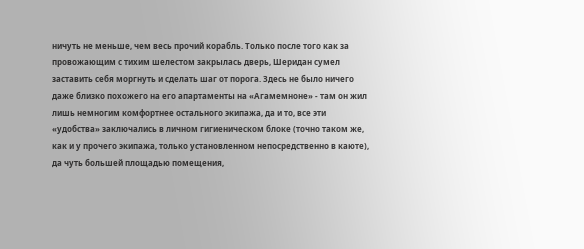ничуть не меньше, чем весь прочий корабль. Только после того как за провожающим с тихим шелестом закрылась дверь, Шеридан сумел заставить себя моргнуть и сделать шаг от порога. Здесь не было ничего даже близко похожего на его апартаменты на «Агамемноне» - там он жил лишь немногим комфортнее остального экипажа, да и то, все эти «удобства» заключались в личном гигиеническом блоке (точно таком же, как и у прочего экипажа, только установленном непосредственно в каюте), да чуть большей площадью помещения,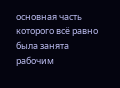основная часть которого всё равно была занята рабочим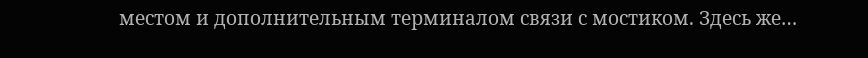местом и дополнительным терминалом связи с мостиком. Здесь же…